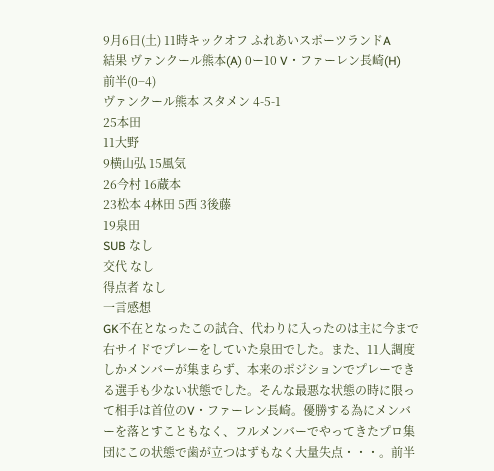9月6日(土) 11時キックオフ ふれあいスポーツランドA
結果 ヴァンクール熊本(A) 0ー10 V・ファーレン長崎(H)
前半(0−4)
ヴァンクール熊本 スタメン 4-5-1
25本田
11大野
9横山弘 15風気
26今村 16蔵本
23松本 4林田 5西 3後藤
19泉田
SUB なし
交代 なし
得点者 なし
一言感想
GK不在となったこの試合、代わりに入ったのは主に今まで右サイドでプレーをしていた泉田でした。また、11人調度しかメンバーが集まらず、本来のポジションでプレーできる選手も少ない状態でした。そんな最悪な状態の時に限って相手は首位のV・ファーレン長崎。優勝する為にメンバーを落とすこともなく、フルメンバーでやってきたプロ集団にこの状態で歯が立つはずもなく大量失点・・・。前半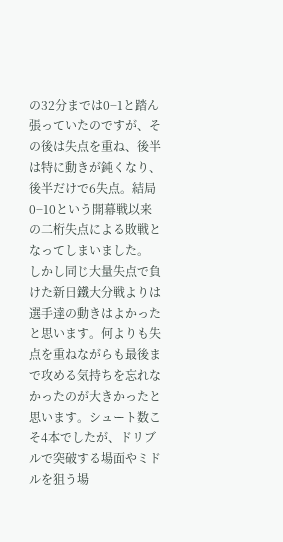の32分までは0−1と踏ん張っていたのですが、その後は失点を重ね、後半は特に動きが鈍くなり、後半だけで6失点。結局0−10という開幕戦以来の二桁失点による敗戦となってしまいました。
しかし同じ大量失点で負けた新日鐵大分戦よりは選手達の動きはよかったと思います。何よりも失点を重ねながらも最後まで攻める気持ちを忘れなかったのが大きかったと思います。シュート数こそ4本でしたが、ドリブルで突破する場面やミドルを狙う場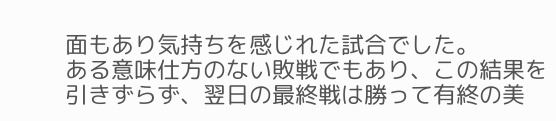面もあり気持ちを感じれた試合でした。
ある意味仕方のない敗戦でもあり、この結果を引きずらず、翌日の最終戦は勝って有終の美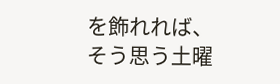を飾れれば、そう思う土曜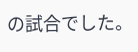の試合でした。